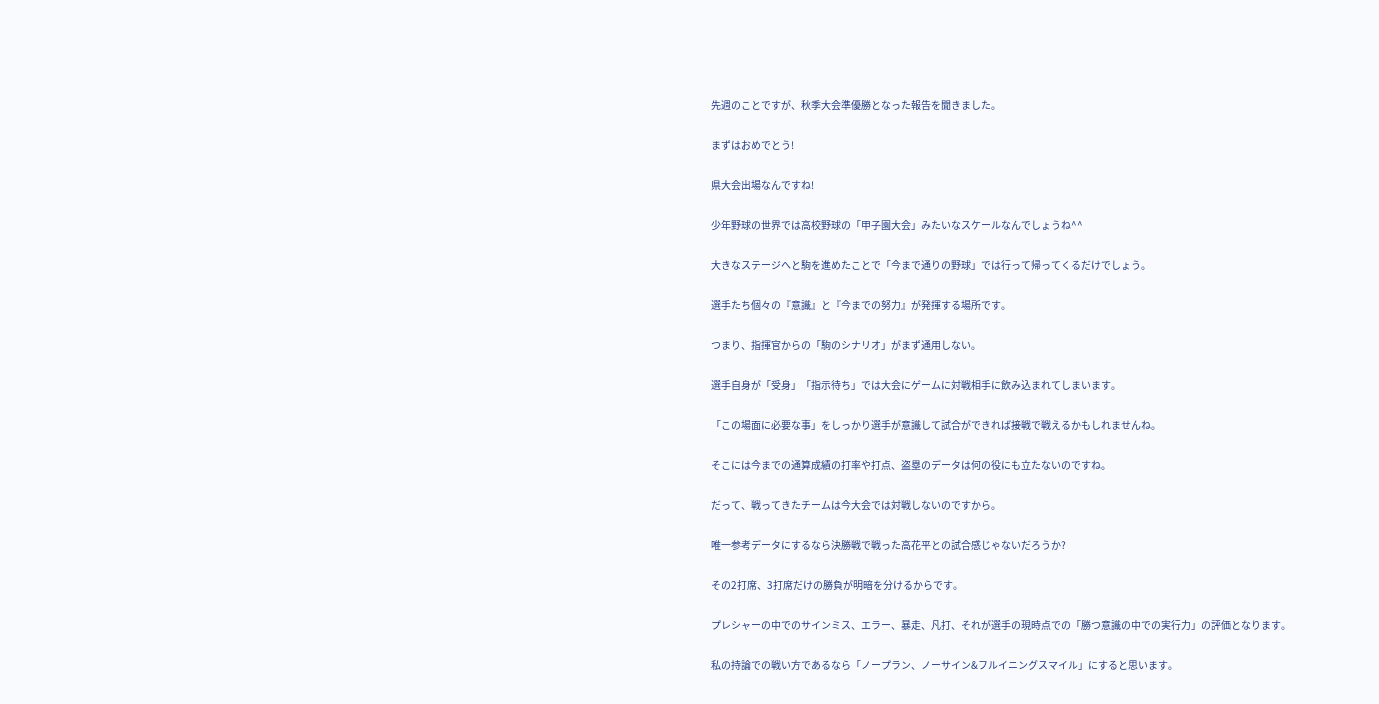先週のことですが、秋季大会準優勝となった報告を聞きました。

まずはおめでとう!

県大会出場なんですね!

少年野球の世界では高校野球の「甲子園大会」みたいなスケールなんでしょうね^^

大きなステージへと駒を進めたことで「今まで通りの野球」では行って帰ってくるだけでしょう。

選手たち個々の『意識』と『今までの努力』が発揮する場所です。

つまり、指揮官からの「駒のシナリオ」がまず通用しない。

選手自身が「受身」「指示待ち」では大会にゲームに対戦相手に飲み込まれてしまいます。

「この場面に必要な事」をしっかり選手が意識して試合ができれば接戦で戦えるかもしれませんね。

そこには今までの通算成績の打率や打点、盗塁のデータは何の役にも立たないのですね。

だって、戦ってきたチームは今大会では対戦しないのですから。

唯一参考データにするなら決勝戦で戦った高花平との試合感じゃないだろうか?

その2打席、3打席だけの勝負が明暗を分けるからです。

プレシャーの中でのサインミス、エラー、暴走、凡打、それが選手の現時点での「勝つ意識の中での実行力」の評価となります。

私の持論での戦い方であるなら「ノープラン、ノーサイン&フルイニングスマイル」にすると思います。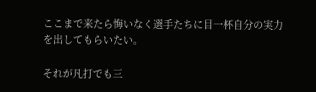ここまで来たら悔いなく選手たちに目一杯自分の実力を出してもらいたい。

それが凡打でも三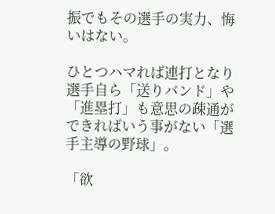振でもその選手の実力、悔いはない。

ひとつハマれば連打となり選手自ら「送りバンド」や「進塁打」も意思の疎通ができればいう事がない「選手主導の野球」。

「欲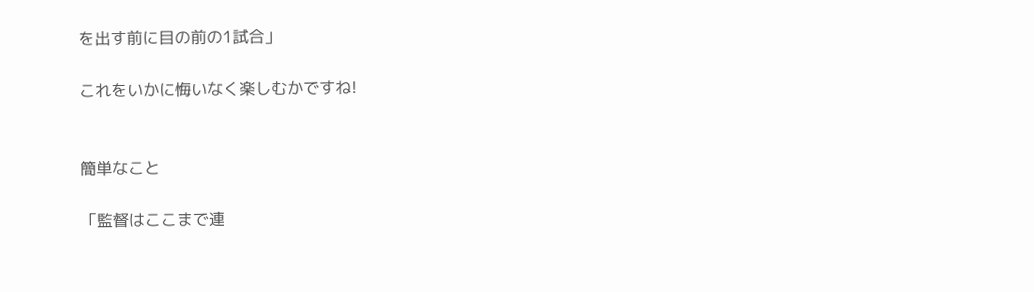を出す前に目の前の1試合」

これをいかに悔いなく楽しむかですね!


簡単なこと

「監督はここまで連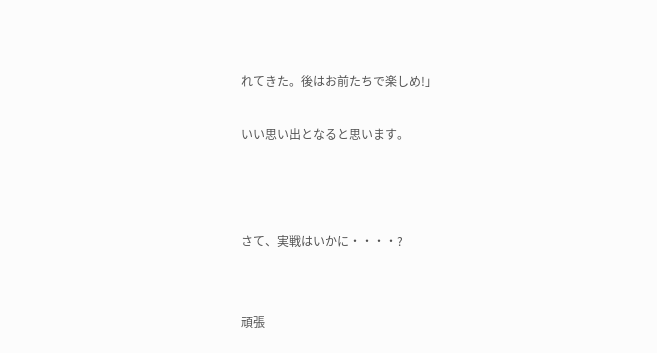れてきた。後はお前たちで楽しめ!」

いい思い出となると思います。



さて、実戦はいかに・・・・?


頑張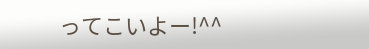ってこいよー!^^